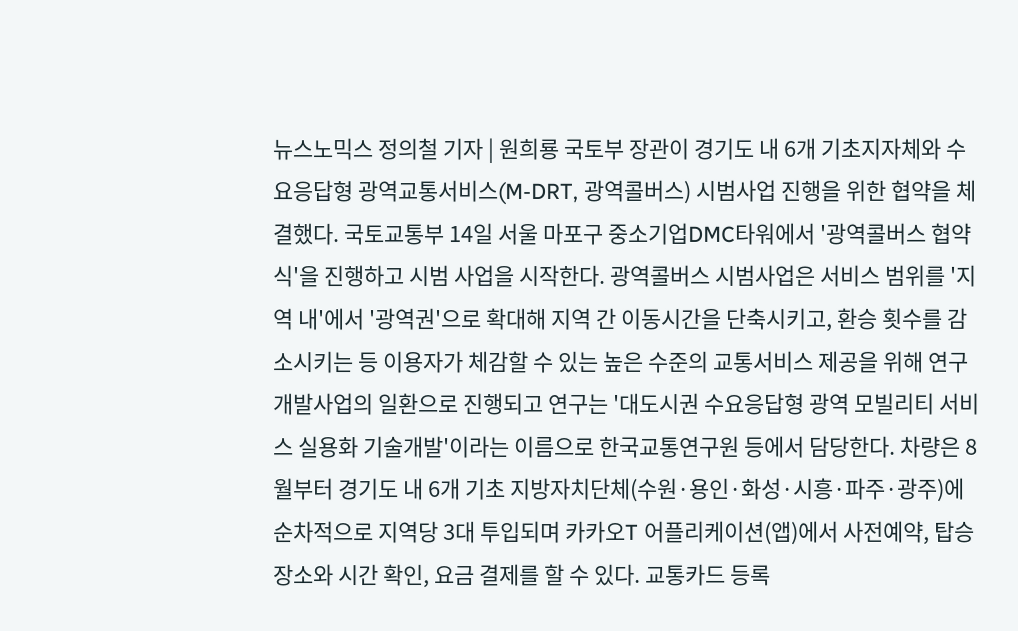뉴스노믹스 정의철 기자 | 원희룡 국토부 장관이 경기도 내 6개 기초지자체와 수요응답형 광역교통서비스(M-DRT, 광역콜버스) 시범사업 진행을 위한 협약을 체결했다. 국토교통부 14일 서울 마포구 중소기업DMC타워에서 '광역콜버스 협약식'을 진행하고 시범 사업을 시작한다. 광역콜버스 시범사업은 서비스 범위를 '지역 내'에서 '광역권'으로 확대해 지역 간 이동시간을 단축시키고, 환승 횟수를 감소시키는 등 이용자가 체감할 수 있는 높은 수준의 교통서비스 제공을 위해 연구개발사업의 일환으로 진행되고 연구는 '대도시권 수요응답형 광역 모빌리티 서비스 실용화 기술개발'이라는 이름으로 한국교통연구원 등에서 담당한다. 차량은 8월부터 경기도 내 6개 기초 지방자치단체(수원·용인·화성·시흥·파주·광주)에 순차적으로 지역당 3대 투입되며 카카오T 어플리케이션(앱)에서 사전예약, 탑승 장소와 시간 확인, 요금 결제를 할 수 있다. 교통카드 등록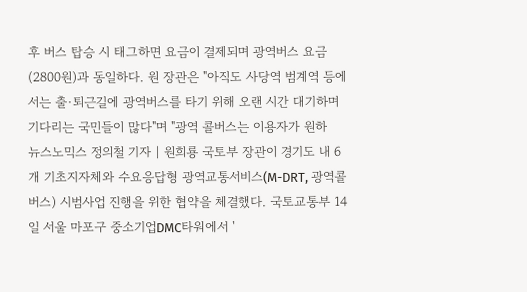후 버스 탑승 시 태그하면 요금이 결제되며 광역버스 요금(2800원)과 동일하다. 원 장관은 "아직도 사당역 범계역 등에서는 출·퇴근길에 광역버스를 타기 위해 오랜 시간 대기하며 기다리는 국민들이 많다"며 "광역 콜버스는 이용자가 원하
뉴스노믹스 정의철 기자 | 원희룡 국토부 장관이 경기도 내 6개 기초지자체와 수요응답형 광역교통서비스(M-DRT, 광역콜버스) 시범사업 진행을 위한 협약을 체결했다. 국토교통부 14일 서울 마포구 중소기업DMC타워에서 '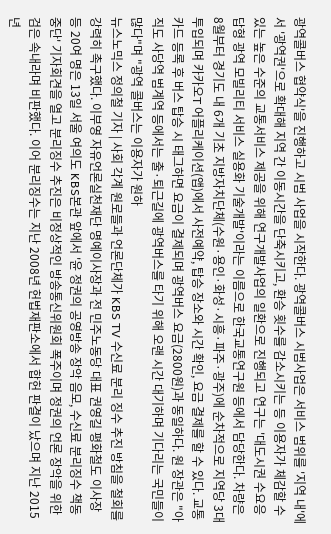광역콜버스 협약식'을 진행하고 시범 사업을 시작한다. 광역콜버스 시범사업은 서비스 범위를 '지역 내'에서 '광역권'으로 확대해 지역 간 이동시간을 단축시키고, 환승 횟수를 감소시키는 등 이용자가 체감할 수 있는 높은 수준의 교통서비스 제공을 위해 연구개발사업의 일환으로 진행되고 연구는 '대도시권 수요응답형 광역 모빌리티 서비스 실용화 기술개발'이라는 이름으로 한국교통연구원 등에서 담당한다. 차량은 8월부터 경기도 내 6개 기초 지방자치단체(수원·용인·화성·시흥·파주·광주)에 순차적으로 지역당 3대 투입되며 카카오T 어플리케이션(앱)에서 사전예약, 탑승 장소와 시간 확인, 요금 결제를 할 수 있다. 교통카드 등록 후 버스 탑승 시 태그하면 요금이 결제되며 광역버스 요금(2800원)과 동일하다. 원 장관은 "아직도 사당역 범계역 등에서는 출·퇴근길에 광역버스를 타기 위해 오랜 시간 대기하며 기다리는 국민들이 많다"며 "광역 콜버스는 이용자가 원하
뉴스노믹스 정의철 기자 | 사회 각계 원로들과 언론단체가 KBS TV 수신료 분리 징수 추진 방침을 철회를 강력히 촉구했다. 이부영 자유언론실천재단 명예이사장과 전 민주노동당 대표 권영길 평화철도 이사장 등 20여 명은 13일 서울 여의도 KBS본관 앞에서 '윤 정권의 공영방송 장악 음모, 수신료 분리징수 책동 중단' 기자회견을 열고 분리징수 추진은 비정상적인 방송통신위원회 폭주이며 정권의 언론 장악을 위한 검은 속내라며 비판했다. 이어 분리징수는 지난 2008년 헌법재판소에서 합헌 판결이 났으며 지난 2015년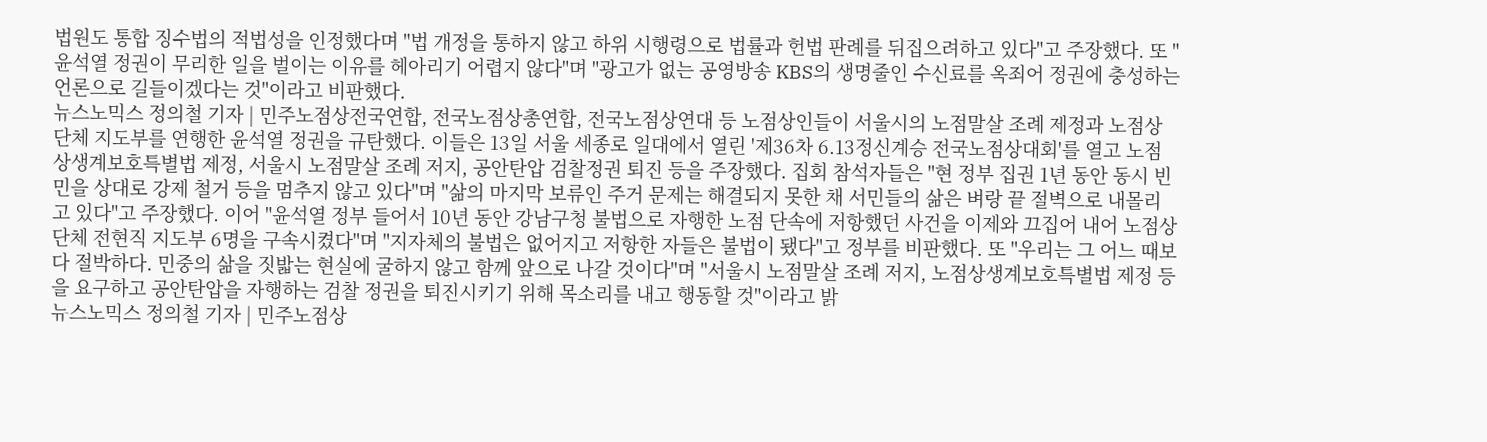법원도 통합 징수법의 적법성을 인정했다며 "법 개정을 통하지 않고 하위 시행령으로 법률과 헌법 판례를 뒤집으려하고 있다"고 주장했다. 또 "윤석열 정권이 무리한 일을 벌이는 이유를 헤아리기 어렵지 않다"며 "광고가 없는 공영방송 KBS의 생명줄인 수신료를 옥죄어 정권에 충성하는 언론으로 길들이겠다는 것"이라고 비판했다.
뉴스노믹스 정의철 기자 | 민주노점상전국연합, 전국노점상총연합, 전국노점상연대 등 노점상인들이 서울시의 노점말살 조례 제정과 노점상 단체 지도부를 연행한 윤석열 정권을 규탄했다. 이들은 13일 서울 세종로 일대에서 열린 '제36차 6.13정신계승 전국노점상대회'를 열고 노점상생계보호특별법 제정, 서울시 노점말살 조례 저지, 공안탄압 검찰정권 퇴진 등을 주장했다. 집회 참석자들은 "현 정부 집권 1년 동안 동시 빈민을 상대로 강제 철거 등을 멈추지 않고 있다"며 "삶의 마지막 보류인 주거 문제는 해결되지 못한 채 서민들의 삶은 벼랑 끝 절벽으로 내몰리고 있다"고 주장했다. 이어 "윤석열 정부 들어서 10년 동안 강남구청 불법으로 자행한 노점 단속에 저항했던 사건을 이제와 끄집어 내어 노점상 단체 전현직 지도부 6명을 구속시켰다"며 "지자체의 불법은 없어지고 저항한 자들은 불법이 됐다"고 정부를 비판했다. 또 "우리는 그 어느 때보다 절박하다. 민중의 삶을 짓밟는 현실에 굴하지 않고 함께 앞으로 나갈 것이다"며 "서울시 노점말살 조례 저지, 노점상생계보호특별법 제정 등을 요구하고 공안탄압을 자행하는 검찰 정권을 퇴진시키기 위해 목소리를 내고 행동할 것"이라고 밝
뉴스노믹스 정의철 기자 | 민주노점상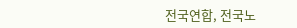전국연합, 전국노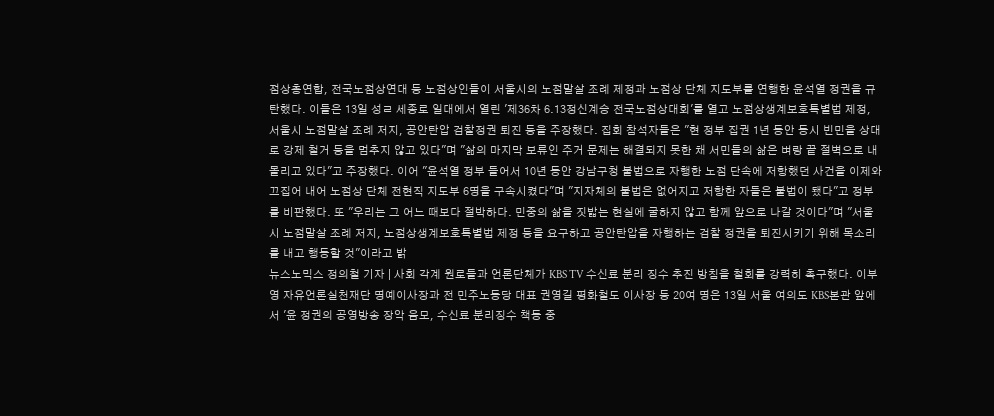점상총연합, 전국노점상연대 등 노점상인들이 서울시의 노점말살 조례 제정과 노점상 단체 지도부를 연행한 윤석열 정권을 규탄했다. 이들은 13일 성ㄹ 세종로 일대에서 열린 '제36차 6.13정신계승 전국노점상대회'를 열고 노점상생계보호특별법 제정, 서울시 노점말살 조례 저지, 공안탄압 검찰정권 퇴진 등을 주장했다. 집회 참석자들은 "현 정부 집권 1년 동안 동시 빈민을 상대로 강제 철거 등을 멈추지 않고 있다"며 "삶의 마지막 보류인 주거 문제는 해결되지 못한 채 서민들의 삶은 벼랑 끝 절벽으로 내몰리고 있다"고 주장했다. 이어 "윤석열 정부 들어서 10년 동안 강남구청 불법으로 자행한 노점 단속에 저항했던 사건을 이제와 끄집어 내어 노점상 단체 전현직 지도부 6명을 구속시켰다"며 "지자체의 불법은 없어지고 저항한 자들은 불법이 됐다"고 정부를 비판했다. 또 "우리는 그 어느 때보다 절박하다. 민중의 삶을 짓밟는 현실에 굴하지 않고 함께 앞으로 나갈 것이다"며 "서울시 노점말살 조례 저지, 노점상생계보호특별법 제정 등을 요구하고 공안탄압을 자행하는 검찰 정권을 퇴진시키기 위해 목소리를 내고 행동할 것"이라고 밝
뉴스노믹스 정의철 기자 | 사회 각계 원로들과 언론단체가 KBS TV 수신료 분리 징수 추진 방침을 철회를 강력히 촉구했다. 이부영 자유언론실천재단 명예이사장과 전 민주노동당 대표 권영길 평화철도 이사장 등 20여 명은 13일 서울 여의도 KBS본관 앞에서 '윤 정권의 공영방송 장악 음모, 수신료 분리징수 책동 중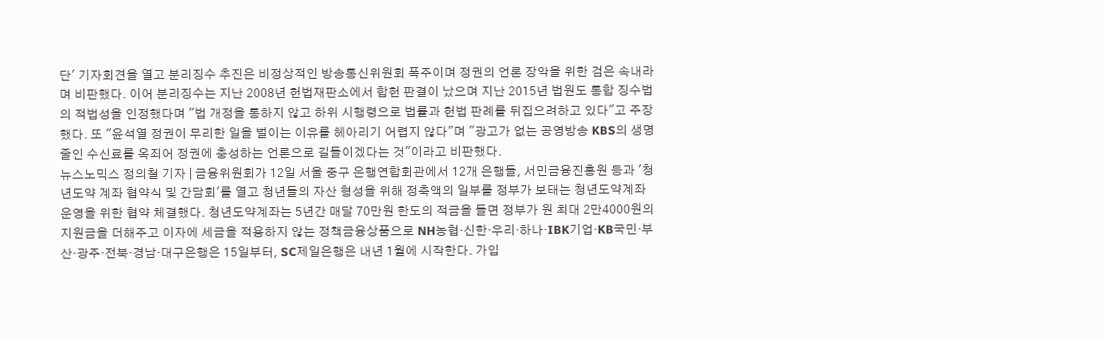단' 기자회견을 열고 분리징수 추진은 비정상적인 방송통신위원회 폭주이며 정권의 언론 장악을 위한 검은 속내라며 비판했다. 이어 분리징수는 지난 2008년 헌법재판소에서 합헌 판결이 났으며 지난 2015년 법원도 통합 징수법의 적법성을 인정했다며 "법 개정을 통하지 않고 하위 시행령으로 법률과 헌법 판례를 뒤집으려하고 있다"고 주장했다. 또 "윤석열 정권이 무리한 일을 벌이는 이유를 헤아리기 어렵지 않다"며 "광고가 없는 공영방송 KBS의 생명줄인 수신료를 옥죄어 정권에 충성하는 언론으로 길들이겠다는 것"이라고 비판했다.
뉴스노믹스 정의철 기자 | 금융위원회가 12일 서울 중구 은행연합회관에서 12개 은행들, 서민금융진흥원 등과 '청년도약 계좌 협약식 및 간담회'를 열고 청년들의 자산 형성을 위해 정축액의 일부를 정부가 보태는 청년도약계좌 운영을 위한 협약 체결했다. 청년도약계좌는 5년간 매달 70만원 한도의 적금을 들면 정부가 원 최대 2만4000원의 지원금을 더해주고 이자에 세금을 적용하지 않는 정책금융상품으로 NH농협·신한·우리·하나·IBK기업·KB국민·부산·광주·전북·경남·대구은행은 15일부터, SC제일은행은 내년 1월에 시작한다. 가입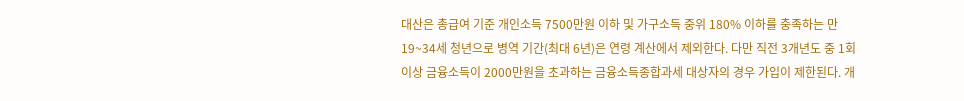대산은 총급여 기준 개인소득 7500만원 이하 및 가구소득 중위 180% 이하를 충족하는 만 19~34세 청년으로 병역 기간(최대 6년)은 연령 계산에서 제외한다. 다만 직전 3개년도 중 1회 이상 금융소득이 2000만원을 초과하는 금융소득종합과세 대상자의 경우 가입이 제한된다. 개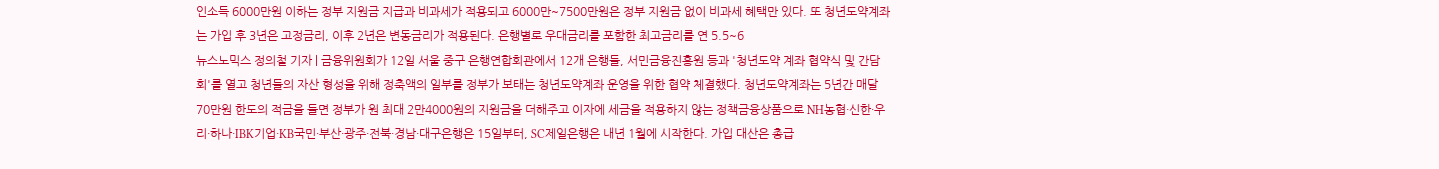인소득 6000만원 이하는 정부 지원금 지급과 비과세가 적용되고 6000만~7500만원은 정부 지원금 없이 비과세 혜택만 있다. 또 청년도약계좌는 가입 후 3년은 고정금리, 이후 2년은 변동금리가 적용된다. 은행별로 우대금리를 포함한 최고금리를 연 5.5~6
뉴스노믹스 정의철 기자 | 금융위원회가 12일 서울 중구 은행연합회관에서 12개 은행들, 서민금융진흥원 등과 '청년도약 계좌 협약식 및 간담회'를 열고 청년들의 자산 형성을 위해 정축액의 일부를 정부가 보태는 청년도약계좌 운영을 위한 협약 체결했다. 청년도약계좌는 5년간 매달 70만원 한도의 적금을 들면 정부가 원 최대 2만4000원의 지원금을 더해주고 이자에 세금을 적용하지 않는 정책금융상품으로 NH농협·신한·우리·하나·IBK기업·KB국민·부산·광주·전북·경남·대구은행은 15일부터, SC제일은행은 내년 1월에 시작한다. 가입 대산은 총급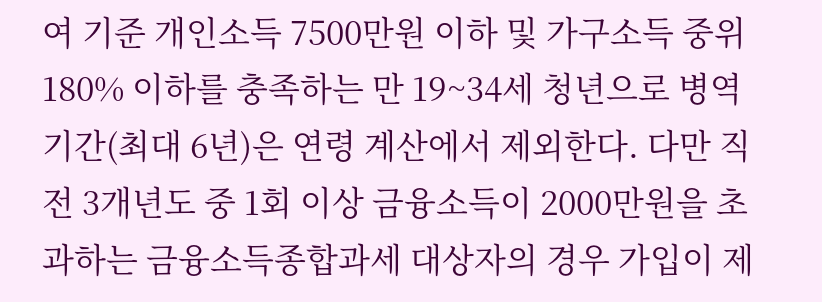여 기준 개인소득 7500만원 이하 및 가구소득 중위 180% 이하를 충족하는 만 19~34세 청년으로 병역 기간(최대 6년)은 연령 계산에서 제외한다. 다만 직전 3개년도 중 1회 이상 금융소득이 2000만원을 초과하는 금융소득종합과세 대상자의 경우 가입이 제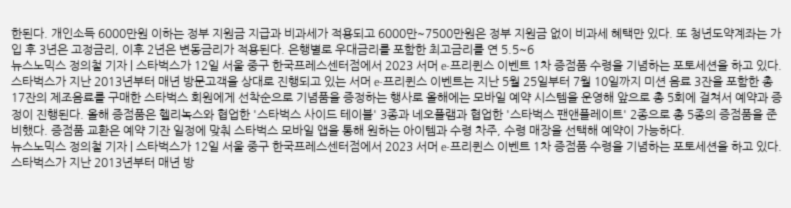한된다. 개인소득 6000만원 이하는 정부 지원금 지급과 비과세가 적용되고 6000만~7500만원은 정부 지원금 없이 비과세 혜택만 있다. 또 청년도약계좌는 가입 후 3년은 고정금리, 이후 2년은 변동금리가 적용된다. 은행별로 우대금리를 포함한 최고금리를 연 5.5~6
뉴스노믹스 정의철 기자 | 스타벅스가 12일 서울 중구 한국프레스센터점에서 2023 서머 e-프리퀸스 이벤트 1차 증점품 수령을 기념하는 포토세션을 하고 있다. 스타벅스가 지난 2013년부터 매년 방문고객을 상대로 진행되고 있는 서머 e-프리퀸스 이벤트는 지난 5월 25일부터 7월 10일까지 미션 음료 3잔을 포함한 총 17잔의 제조음료를 구매한 스타벅스 회원에게 선착순으로 기념품을 증정하는 행사로 올해에는 모바일 예약 시스템을 운영해 앞으로 총 5회에 걸쳐서 예약과 증정이 진행된다. 올해 증점품은 헬리녹스와 협업한 '스타벅스 사이드 테이블' 3종과 네오플램과 협업한 '스타벅스 팬앤플레이트' 2종으로 총 5종의 증점품을 준비했다. 증점품 교환은 예약 기잔 일정에 맞춰 스타벅스 모바일 앱을 통해 원하는 아이템과 수령 차주, 수령 매장을 선택해 예약이 가능하다.
뉴스노믹스 정의철 기자 | 스타벅스가 12일 서울 중구 한국프레스센터점에서 2023 서머 e-프리퀸스 이벤트 1차 증점품 수령을 기념하는 포토세션을 하고 있다. 스타벅스가 지난 2013년부터 매년 방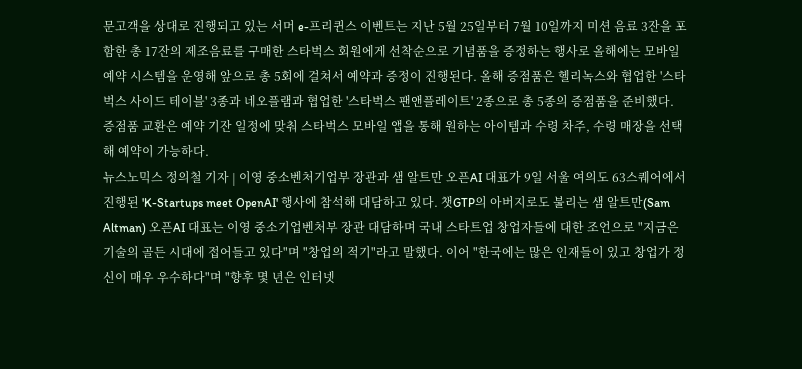문고객을 상대로 진행되고 있는 서머 e-프리퀸스 이벤트는 지난 5월 25일부터 7월 10일까지 미션 음료 3잔을 포함한 총 17잔의 제조음료를 구매한 스타벅스 회원에게 선착순으로 기념품을 증정하는 행사로 올해에는 모바일 예약 시스템을 운영해 앞으로 총 5회에 걸쳐서 예약과 증정이 진행된다. 올해 증점품은 헬리녹스와 협업한 '스타벅스 사이드 테이블' 3종과 네오플램과 협업한 '스타벅스 팬앤플레이트' 2종으로 총 5종의 증점품을 준비했다. 증점품 교환은 예약 기잔 일정에 맞춰 스타벅스 모바일 앱을 통해 원하는 아이템과 수령 차주, 수령 매장을 선택해 예약이 가능하다.
뉴스노믹스 정의철 기자 | 이영 중소벤처기업부 장관과 샘 알트만 오픈AI 대표가 9일 서울 여의도 63스퀘어에서 진행된 'K-Startups meet OpenAI' 행사에 참석해 대담하고 있다. 챗GTP의 아버지로도 불리는 샘 알트만(Sam Altman) 오픈AI 대표는 이영 중소기업벤처부 장관 대담하며 국내 스타트업 창업자들에 대한 조언으로 "지금은 기술의 골든 시대에 접어들고 있다"며 "창업의 적기"라고 말했다. 이어 "한국에는 많은 인재들이 있고 창업가 정신이 매우 우수하다"며 "향후 몇 년은 인터넷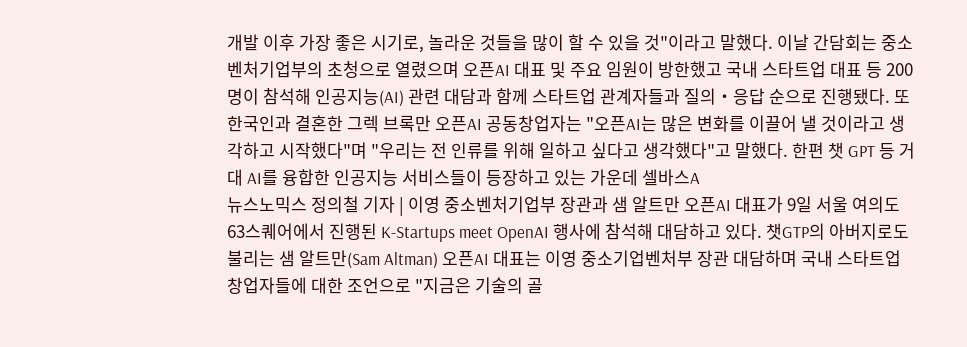개발 이후 가장 좋은 시기로, 놀라운 것들을 많이 할 수 있을 것"이라고 말했다. 이날 간담회는 중소벤처기업부의 초청으로 열렸으며 오픈AI 대표 및 주요 임원이 방한했고 국내 스타트업 대표 등 200명이 참석해 인공지능(AI) 관련 대담과 함께 스타트업 관계자들과 질의‧응답 순으로 진행됐다. 또 한국인과 결혼한 그렉 브록만 오픈AI 공동창업자는 "오픈AI는 많은 변화를 이끌어 낼 것이라고 생각하고 시작했다"며 "우리는 전 인류를 위해 일하고 싶다고 생각했다"고 말했다. 한편 챗 GPT 등 거대 AI를 융합한 인공지능 서비스들이 등장하고 있는 가운데 셀바스A
뉴스노믹스 정의철 기자 | 이영 중소벤처기업부 장관과 샘 알트만 오픈AI 대표가 9일 서울 여의도 63스퀘어에서 진행된 K-Startups meet OpenAI 행사에 참석해 대담하고 있다. 챗GTP의 아버지로도 불리는 샘 알트만(Sam Altman) 오픈AI 대표는 이영 중소기업벤처부 장관 대담하며 국내 스타트업 창업자들에 대한 조언으로 "지금은 기술의 골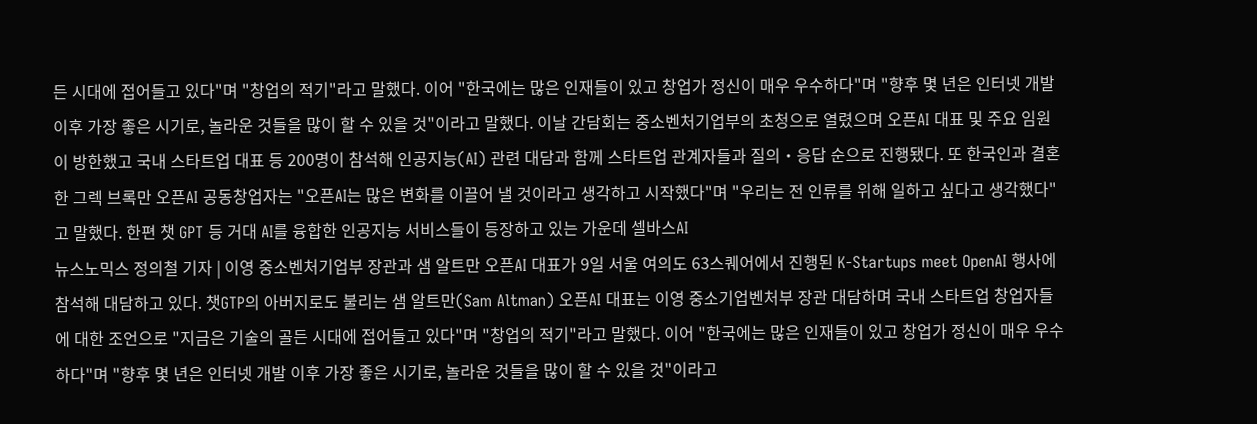든 시대에 접어들고 있다"며 "창업의 적기"라고 말했다. 이어 "한국에는 많은 인재들이 있고 창업가 정신이 매우 우수하다"며 "향후 몇 년은 인터넷 개발 이후 가장 좋은 시기로, 놀라운 것들을 많이 할 수 있을 것"이라고 말했다. 이날 간담회는 중소벤처기업부의 초청으로 열렸으며 오픈AI 대표 및 주요 임원이 방한했고 국내 스타트업 대표 등 200명이 참석해 인공지능(AI) 관련 대담과 함께 스타트업 관계자들과 질의‧응답 순으로 진행됐다. 또 한국인과 결혼한 그렉 브록만 오픈AI 공동창업자는 "오픈AI는 많은 변화를 이끌어 낼 것이라고 생각하고 시작했다"며 "우리는 전 인류를 위해 일하고 싶다고 생각했다"고 말했다. 한편 챗 GPT 등 거대 AI를 융합한 인공지능 서비스들이 등장하고 있는 가운데 셀바스AI
뉴스노믹스 정의철 기자 | 이영 중소벤처기업부 장관과 샘 알트만 오픈AI 대표가 9일 서울 여의도 63스퀘어에서 진행된 K-Startups meet OpenAI 행사에 참석해 대담하고 있다. 챗GTP의 아버지로도 불리는 샘 알트만(Sam Altman) 오픈AI 대표는 이영 중소기업벤처부 장관 대담하며 국내 스타트업 창업자들에 대한 조언으로 "지금은 기술의 골든 시대에 접어들고 있다"며 "창업의 적기"라고 말했다. 이어 "한국에는 많은 인재들이 있고 창업가 정신이 매우 우수하다"며 "향후 몇 년은 인터넷 개발 이후 가장 좋은 시기로, 놀라운 것들을 많이 할 수 있을 것"이라고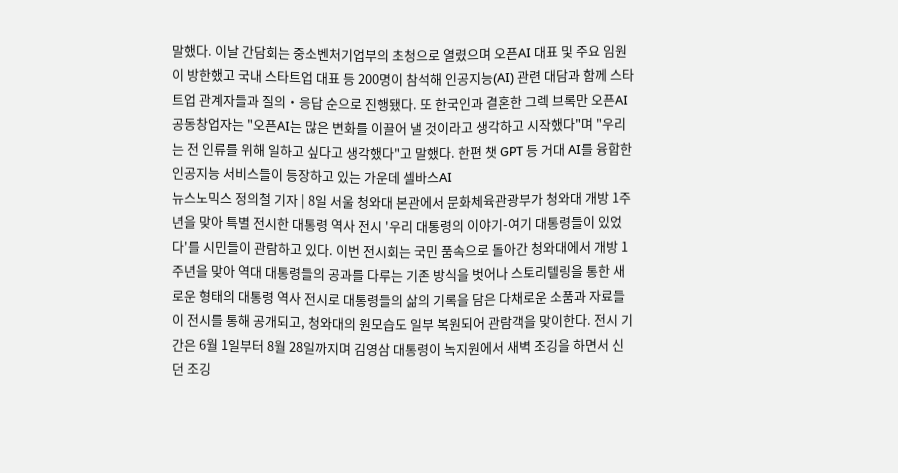말했다. 이날 간담회는 중소벤처기업부의 초청으로 열렸으며 오픈AI 대표 및 주요 임원이 방한했고 국내 스타트업 대표 등 200명이 참석해 인공지능(AI) 관련 대담과 함께 스타트업 관계자들과 질의‧응답 순으로 진행됐다. 또 한국인과 결혼한 그렉 브록만 오픈AI 공동창업자는 "오픈AI는 많은 변화를 이끌어 낼 것이라고 생각하고 시작했다"며 "우리는 전 인류를 위해 일하고 싶다고 생각했다"고 말했다. 한편 챗 GPT 등 거대 AI를 융합한 인공지능 서비스들이 등장하고 있는 가운데 셀바스AI
뉴스노믹스 정의철 기자 | 8일 서울 청와대 본관에서 문화체육관광부가 청와대 개방 1주년을 맞아 특별 전시한 대통령 역사 전시 '우리 대통령의 이야기-여기 대통령들이 있었다'를 시민들이 관람하고 있다. 이번 전시회는 국민 품속으로 돌아간 청와대에서 개방 1주년을 맞아 역대 대통령들의 공과를 다루는 기존 방식을 벗어나 스토리텔링을 통한 새로운 형태의 대통령 역사 전시로 대통령들의 삶의 기록을 담은 다채로운 소품과 자료들이 전시를 통해 공개되고, 청와대의 원모습도 일부 복원되어 관람객을 맞이한다. 전시 기간은 6월 1일부터 8월 28일까지며 김영삼 대통령이 녹지원에서 새벽 조깅을 하면서 신던 조깅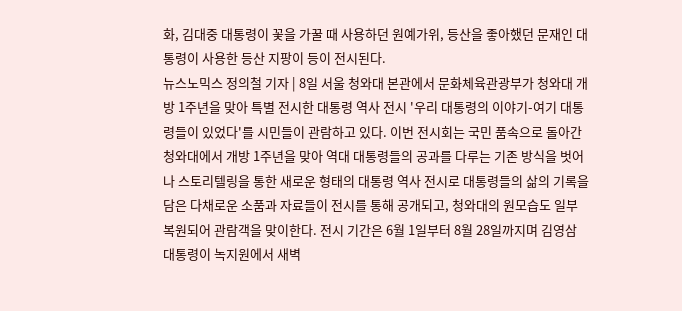화, 김대중 대통령이 꽃을 가꿀 때 사용하던 원예가위, 등산을 좋아했던 문재인 대통령이 사용한 등산 지팡이 등이 전시된다.
뉴스노믹스 정의철 기자 | 8일 서울 청와대 본관에서 문화체육관광부가 청와대 개방 1주년을 맞아 특별 전시한 대통령 역사 전시 '우리 대통령의 이야기-여기 대통령들이 있었다'를 시민들이 관람하고 있다. 이번 전시회는 국민 품속으로 돌아간 청와대에서 개방 1주년을 맞아 역대 대통령들의 공과를 다루는 기존 방식을 벗어나 스토리텔링을 통한 새로운 형태의 대통령 역사 전시로 대통령들의 삶의 기록을 담은 다채로운 소품과 자료들이 전시를 통해 공개되고, 청와대의 원모습도 일부 복원되어 관람객을 맞이한다. 전시 기간은 6월 1일부터 8월 28일까지며 김영삼 대통령이 녹지원에서 새벽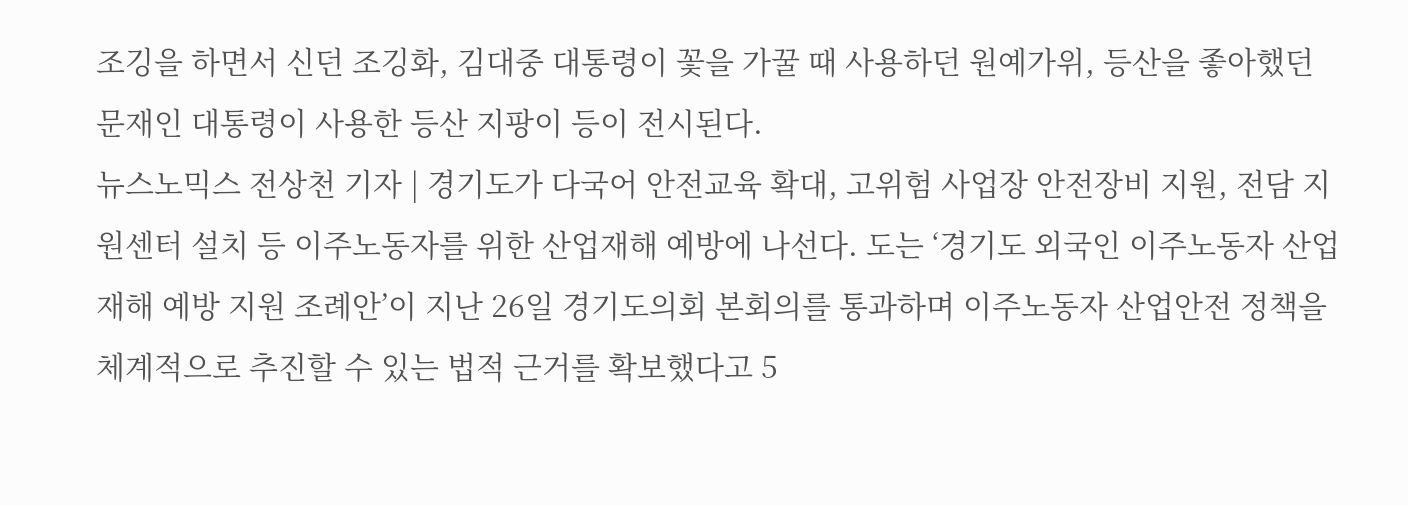조깅을 하면서 신던 조깅화, 김대중 대통령이 꽃을 가꿀 때 사용하던 원예가위, 등산을 좋아했던 문재인 대통령이 사용한 등산 지팡이 등이 전시된다.
뉴스노믹스 전상천 기자 | 경기도가 다국어 안전교육 확대, 고위험 사업장 안전장비 지원, 전담 지원센터 설치 등 이주노동자를 위한 산업재해 예방에 나선다. 도는 ‘경기도 외국인 이주노동자 산업재해 예방 지원 조례안’이 지난 26일 경기도의회 본회의를 통과하며 이주노동자 산업안전 정책을 체계적으로 추진할 수 있는 법적 근거를 확보했다고 5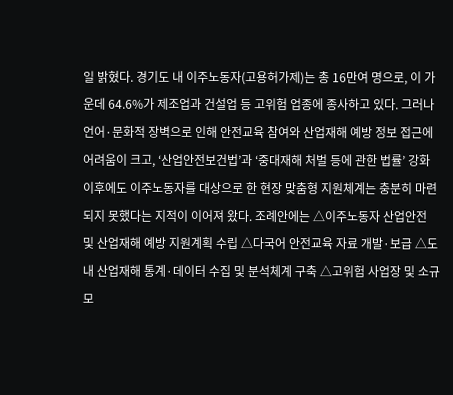일 밝혔다. 경기도 내 이주노동자(고용허가제)는 총 16만여 명으로, 이 가운데 64.6%가 제조업과 건설업 등 고위험 업종에 종사하고 있다. 그러나 언어·문화적 장벽으로 인해 안전교육 참여와 산업재해 예방 정보 접근에 어려움이 크고, ‘산업안전보건법’과 ‘중대재해 처벌 등에 관한 법률’ 강화 이후에도 이주노동자를 대상으로 한 현장 맞춤형 지원체계는 충분히 마련되지 못했다는 지적이 이어져 왔다. 조례안에는 △이주노동자 산업안전 및 산업재해 예방 지원계획 수립 △다국어 안전교육 자료 개발·보급 △도내 산업재해 통계·데이터 수집 및 분석체계 구축 △고위험 사업장 및 소규모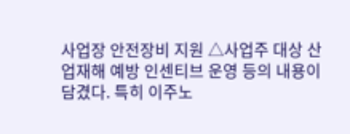사업장 안전장비 지원 △사업주 대상 산업재해 예방 인센티브 운영 등의 내용이 담겼다. 특히 이주노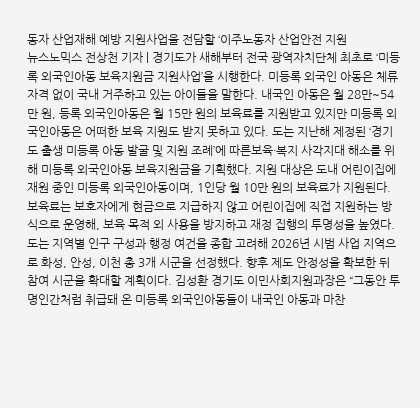동자 산업재해 예방 지원사업을 전담할 ‘이주노동자 산업안전 지원
뉴스노믹스 전상천 기자 | 경기도가 새해부터 전국 광역자치단체 최초로 ‘미등록 외국인아동 보육지원금 지원사업’을 시행한다. 미등록 외국인 아동은 체류자격 없이 국내 거주하고 있는 아이들을 말한다. 내국인 아동은 월 28만~54만 원, 등록 외국인아동은 월 15만 원의 보육료를 지원받고 있지만 미등록 외국인아동은 어떠한 보육 지원도 받지 못하고 있다. 도는 지난해 제정된 ‘경기도 출생 미등록 아동 발굴 및 지원 조례’에 따른보육·복지 사각지대 해소를 위해 미등록 외국인아동 보육지원금을 기획했다. 지원 대상은 도내 어린이집에 재원 중인 미등록 외국인아동이며, 1인당 월 10만 원의 보육료가 지원된다. 보육료는 보호자에게 현금으로 지급하지 않고 어린이집에 직접 지원하는 방식으로 운영해, 보육 목적 외 사용을 방지하고 재정 집행의 투명성을 높였다. 도는 지역별 인구 구성과 행정 여건을 종합 고려해 2026년 시범 사업 지역으로 화성, 안성, 이천 총 3개 시군을 선정했다. 향후 제도 안정성을 확보한 뒤 참여 시군을 확대할 계획이다. 김성환 경기도 이민사회지원과장은 “그동안 투명인간처럼 취급돼 온 미등록 외국인아동들이 내국인 아동과 마찬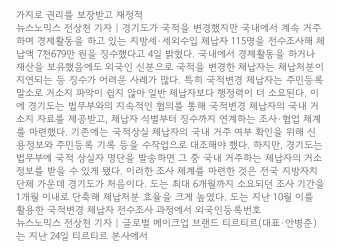가지로 권리를 보장받고 재정적
뉴스노믹스 전상천 기자 | 경기도가 국적을 변경했지만 국내에서 계속 거주하며 경제활동을 하고 있는 지방세·세외수입 체납자 115명을 전수조사해 체납액 7천679만 원을 징수했다고 4일 밝혔다. 국내에서 경제활동을 하거나 재산을 보유했음에도 외국인 신분으로 국적을 변경한 체납자는 체납처분이 지연되는 등 징수가 어려운 사례가 많다. 특히 국적변경 체납자는 주민등록 말소로 거소지 파악이 쉽지 않아 일반 체납자보다 행정력이 더 소요된다. 이에 경기도는 법무부와의 지속적인 협의를 통해 국적변경 체납자의 국내 거소지 자료를 제공받고, 체납자 식별부터 징수까지 연계하는 조사·협업 체계를 마련했다. 기존에는 국적상실 체납자의 국내 거주 여부 확인을 위해 신용정보와 주민등록 기록 등을 수작업으로 대조해야 했다. 하지만, 경기도는 법무부에 국적 상실자 명단을 발송하면 그 중 국내 거주하는 체납자의 거소 정보를 받을 수 있게 됐다. 이러한 조사 체계를 마련한 것은 전국 지방자치단체 가운데 경기도가 처음이다. 도는 최대 6개월까지 소요되던 조사 기간을 1개월 이내로 단축해 체납처분 효율을 크게 높였다. 도는 지난 10월 이를 활용한 국적변경 체납자 전수조사 과정에서 외국인등록번호
뉴스노믹스 전상천 기자 | 글로벌 메이크업 브랜드 티르티르(대표·안병준)는 지난 24일 티르티르 본사에서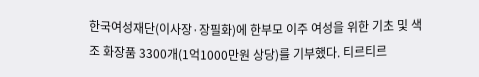한국여성재단(이사장·장필화)에 한부모 이주 여성을 위한 기초 및 색조 화장품 3300개(1억1000만원 상당)를 기부했다. 티르티르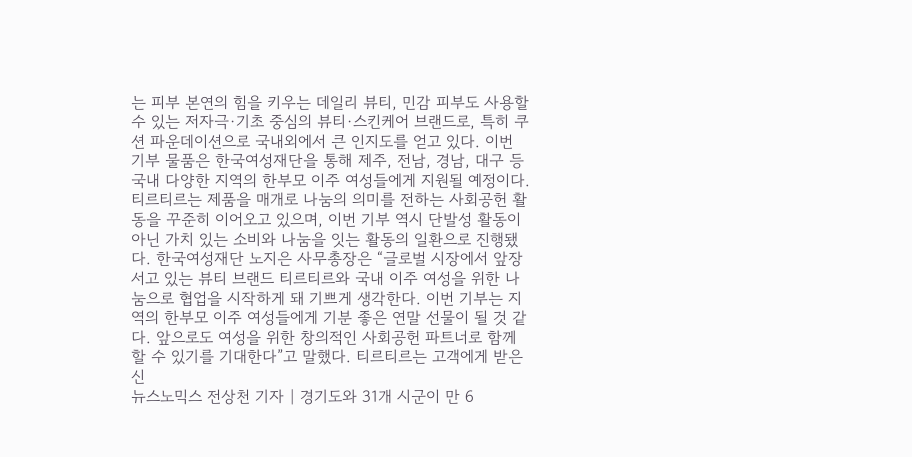는 피부 본연의 힘을 키우는 데일리 뷰티, 민감 피부도 사용할 수 있는 저자극·기초 중심의 뷰티·스킨케어 브랜드로, 특히 쿠션 파운데이션으로 국내외에서 큰 인지도를 얻고 있다. 이번 기부 물품은 한국여성재단을 통해 제주, 전남, 경남, 대구 등 국내 다양한 지역의 한부모 이주 여성들에게 지원될 예정이다. 티르티르는 제품을 매개로 나눔의 의미를 전하는 사회공헌 활동을 꾸준히 이어오고 있으며, 이번 기부 역시 단발성 활동이 아닌 가치 있는 소비와 나눔을 잇는 활동의 일환으로 진행됐다. 한국여성재단 노지은 사무총장은 “글로벌 시장에서 앞장서고 있는 뷰티 브랜드 티르티르와 국내 이주 여성을 위한 나눔으로 협업을 시작하게 돼 기쁘게 생각한다. 이번 기부는 지역의 한부모 이주 여성들에게 기분 좋은 연말 선물이 될 것 같다. 앞으로도 여성을 위한 창의적인 사회공헌 파트너로 함께할 수 있기를 기대한다”고 말했다. 티르티르는 고객에게 받은 신
뉴스노믹스 전상천 기자 | 경기도와 31개 시군이 만 6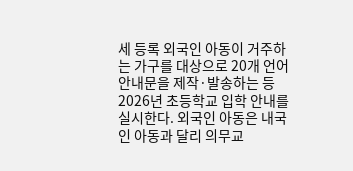세 등록 외국인 아동이 거주하는 가구를 대상으로 20개 언어 안내문을 제작·발송하는 등 2026년 초등학교 입학 안내를 실시한다. 외국인 아동은 내국인 아동과 달리 의무교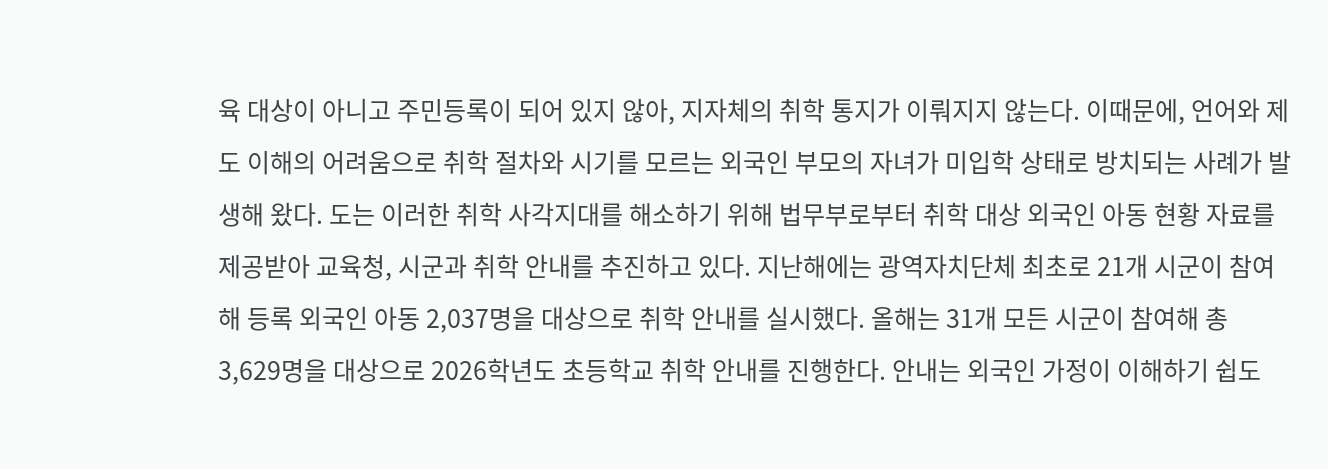육 대상이 아니고 주민등록이 되어 있지 않아, 지자체의 취학 통지가 이뤄지지 않는다. 이때문에, 언어와 제도 이해의 어려움으로 취학 절차와 시기를 모르는 외국인 부모의 자녀가 미입학 상태로 방치되는 사례가 발생해 왔다. 도는 이러한 취학 사각지대를 해소하기 위해 법무부로부터 취학 대상 외국인 아동 현황 자료를 제공받아 교육청, 시군과 취학 안내를 추진하고 있다. 지난해에는 광역자치단체 최초로 21개 시군이 참여해 등록 외국인 아동 2,037명을 대상으로 취학 안내를 실시했다. 올해는 31개 모든 시군이 참여해 총 3,629명을 대상으로 2026학년도 초등학교 취학 안내를 진행한다. 안내는 외국인 가정이 이해하기 쉽도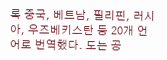록 중국, 베트남, 필리핀, 러시아, 우즈베키스탄 등 20개 언어로 번역했다. 도는 공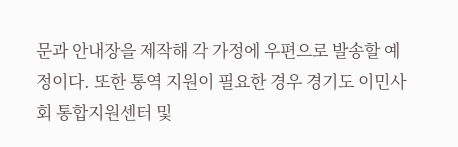문과 안내장을 제작해 각 가정에 우편으로 발송할 예정이다. 또한 통역 지원이 필요한 경우 경기도 이민사회 통합지원센터 및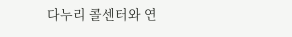다누리 콜센터와 연